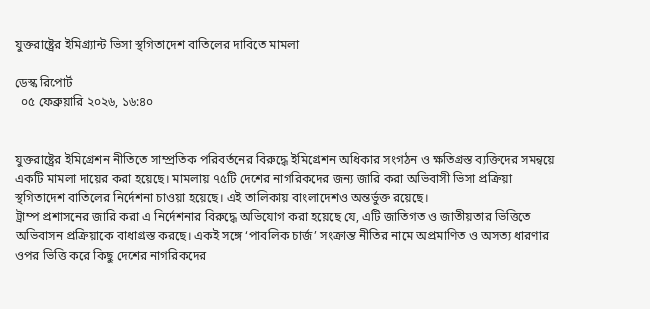যুক্তরাষ্ট্রের ইমিগ্র্যান্ট ভিসা স্থগিতাদেশ বাতিলের দাবিতে মামলা

ডেস্ক রিপোর্ট
  ০৫ ফেব্রুয়ারি ২০২৬, ১৬:৪০


যুক্তরাষ্ট্রের ইমিগ্রেশন নীতিতে সাম্প্রতিক পরিবর্তনের বিরুদ্ধে ইমিগ্রেশন অধিকার সংগঠন ও ক্ষতিগ্রস্ত ব্যক্তিদের সমন্বয়ে একটি মামলা দায়ের করা হয়েছে। মামলায় ৭৫টি দেশের নাগরিকদের জন্য জারি করা অভিবাসী ভিসা প্রক্রিয়া স্থগিতাদেশ বাতিলের নির্দেশনা চাওয়া হয়েছে। এই তালিকায় বাংলাদেশও অন্তর্ভুক্ত রয়েছে।
ট্রাম্প প্রশাসনের জারি করা এ নির্দেশনার বিরুদ্ধে অভিযোগ করা হয়েছে যে, এটি জাতিগত ও জাতীয়তার ভিত্তিতে অভিবাসন প্রক্রিয়াকে বাধাগ্রস্ত করছে। একই সঙ্গে ‘পাবলিক চার্জ’ সংক্রান্ত নীতির নামে অপ্রমাণিত ও অসত্য ধারণার ওপর ভিত্তি করে কিছু দেশের নাগরিকদের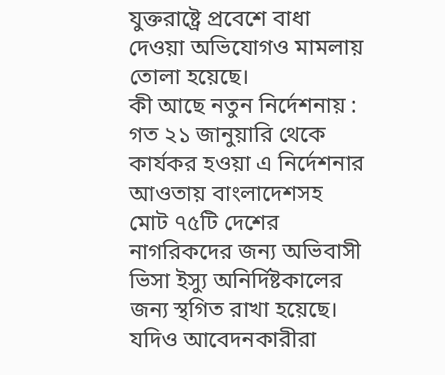যুক্তরাষ্ট্রে প্রবেশে বাধা দেওয়া অভিযোগও মামলায় তোলা হয়েছে।
কী আছে নতুন নির্দেশনায় : গত ২১ জানুয়ারি থেকে কার্যকর হওয়া এ নির্দেশনার আওতায় বাংলাদেশসহ মোট ৭৫টি দেশের নাগরিকদের জন্য অভিবাসী ভিসা ইস্যু অনির্দিষ্টকালের জন্য স্থগিত রাখা হয়েছে। যদিও আবেদনকারীরা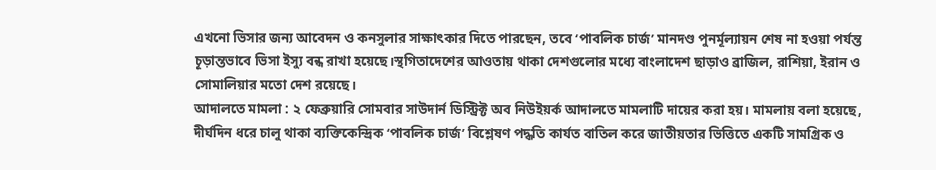এখনো ভিসার জন্য আবেদন ও কনসুলার সাক্ষাৎকার দিতে পারছেন, তবে ‘পাবলিক চার্জ’ মানদণ্ড পুনর্মূল্যায়ন শেষ না হওয়া পর্যন্ত চূড়ান্তভাবে ভিসা ইস্যু বন্ধ রাখা হয়েছে।স্থগিতাদেশের আওতায় থাকা দেশগুলোর মধ্যে বাংলাদেশ ছাড়াও ব্রাজিল, রাশিয়া, ইরান ও সোমালিয়ার মতো দেশ রয়েছে।
আদালতে মামলা : ২ ফেব্রুয়ারি সোমবার সাউদার্ন ডিস্ট্রিক্ট অব নিউইয়র্ক আদালতে মামলাটি দায়ের করা হয়। মামলায় বলা হয়েছে, দীর্ঘদিন ধরে চালু থাকা ব্যক্তিকেন্দ্রিক ‘পাবলিক চার্জ’ বিশ্লেষণ পদ্ধতি কার্যত বাতিল করে জাতীয়তার ভিত্তিতে একটি সামগ্রিক ও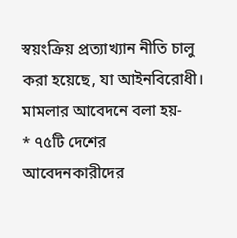স্বয়ংক্রিয় প্রত্যাখ্যান নীতি চালু করা হয়েছে, যা আইনবিরোধী।
মামলার আবেদনে বলা হয়-
* ৭৫টি দেশের আবেদনকারীদের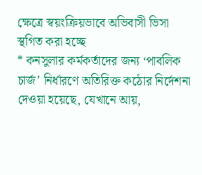ক্ষেত্রে স্বয়ংক্রিয়ভাবে অভিবাসী ভিসা স্থগিত করা হচ্ছে
* কনসুলার কর্মকর্তাদের জন্য ‘পাবলিক চার্জ’ নির্ধারণে অতিরিক্ত কঠোর নির্দেশনা দেওয়া হয়েছে, যেখানে আয়,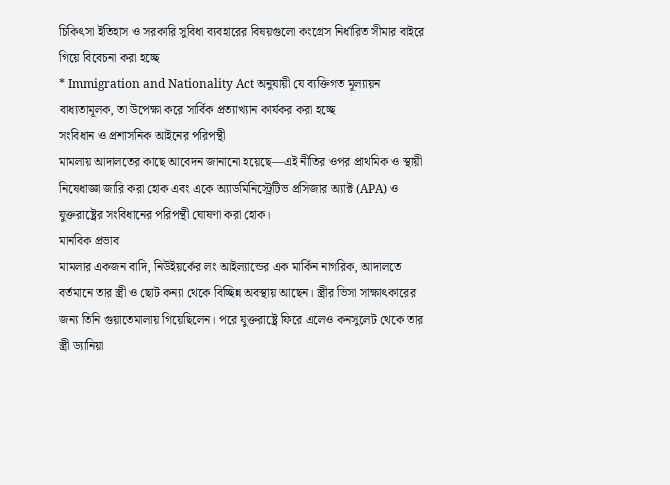চিকিৎসা ইতিহাস ও সরকারি সুবিধা ব্যবহারের বিষয়গুলো কংগ্রেস নির্ধারিত সীমার বাইরে গিয়ে বিবেচনা করা হচ্ছে
* Immigration and Nationality Act অনুযায়ী যে ব্যক্তিগত মূল্যায়ন বাধ্যতামূলক, তা উপেক্ষা করে সার্বিক প্রত্যাখ্যান কার্যকর করা হচ্ছে
সংবিধান ও প্রশাসনিক আইনের পরিপন্থী
মামলায় আদালতের কাছে আবেদন জানানো হয়েছে—এই নীতির ওপর প্রাথমিক ও স্থায়ী নিষেধাজ্ঞা জারি করা হোক এবং একে অ্যাডমিনিস্ট্রেটিভ প্রসিজার অ্যাক্ট (APA) ও যুক্তরাষ্ট্রের সংবিধানের পরিপন্থী ঘোষণা করা হোক।
মানবিক প্রভাব
মামলার একজন বাদি, নিউইয়র্কের লং আইল্যান্ডের এক মার্কিন নাগরিক, আদালতে বর্তমানে তার স্ত্রী ও ছোট কন্যা থেকে বিচ্ছিন্ন অবস্থায় আছেন। স্ত্রীর ভিসা সাক্ষাৎকারের জন্য তিনি গুয়াতেমালায় গিয়েছিলেন। পরে যুক্তরাষ্ট্রে ফিরে এলেও কনসুলেট থেকে তার স্ত্রী ড্যানিয়া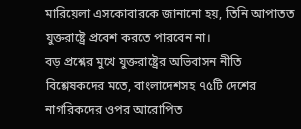মারিয়েলা এসকোবারকে জানানো হয়, তিনি আপাতত যুক্তরাষ্ট্রে প্রবেশ করতে পারবেন না।
বড় প্রশ্নের মুখে যুক্তরাষ্ট্রের অভিবাসন নীতি
বিশ্লেষকদের মতে, বাংলাদেশসহ ৭৫টি দেশের নাগরিকদের ওপর আরোপিত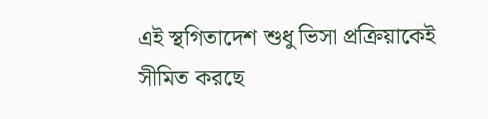এই স্থগিতাদেশ শুধু ভিসা প্রক্রিয়াকেই সীমিত করছে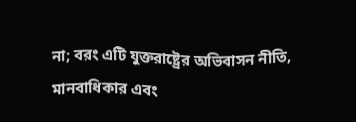না; বরং এটি যুক্তরাষ্ট্রের অভিবাসন নীতি, মানবাধিকার এবং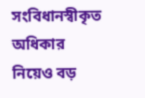সংবিধানস্বীকৃত অধিকার নিয়েও বড়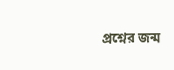প্রশ্নের জন্ম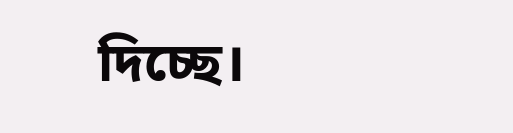দিচ্ছে।